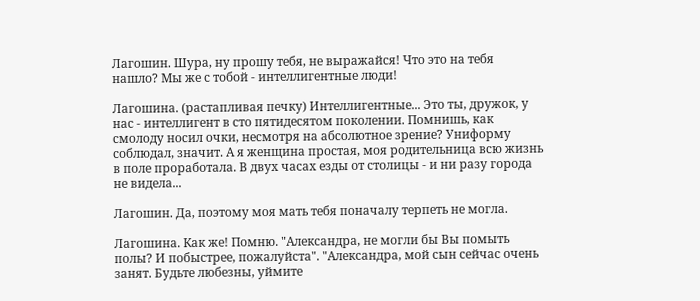Лагошин. Шура, ну прошу тебя, не выражайся! Что это на тебя нашло? Мы же с тобой - интеллигентные люди!

Лагошина. (растапливая печку) Интеллигентные... Это ты, дружок, у нас - интеллигент в сто пятидесятом поколении. Помнишь, как смолоду носил очки, несмотря на абсолютное зрение? Униформу соблюдал, значит. А я женщина простая, моя родительница всю жизнь в поле проработала. В двух часах езды от столицы - и ни разу города не видела...

Лагошин. Да, поэтому моя мать тебя поначалу терпеть не могла.

Лагошина. Как же! Помню. "Александра, не могли бы Вы помыть полы? И побыстрее, пожалуйста". "Александра, мой сын сейчас очень занят. Будьте любезны, уймите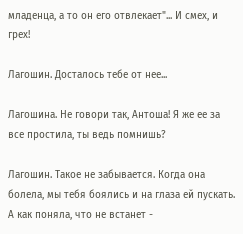младенца, а то он его отвлекает"... И смех, и грех!

Лагошин. Досталось тебе от нее...

Лагошина. Hе говори так, Антоша! Я же ее за все простила, ты ведь помнишь?

Лагошин. Такое не забывается. Когда она болела, мы тебя боялись и на глаза ей пускать. А как поняла, что не встанет -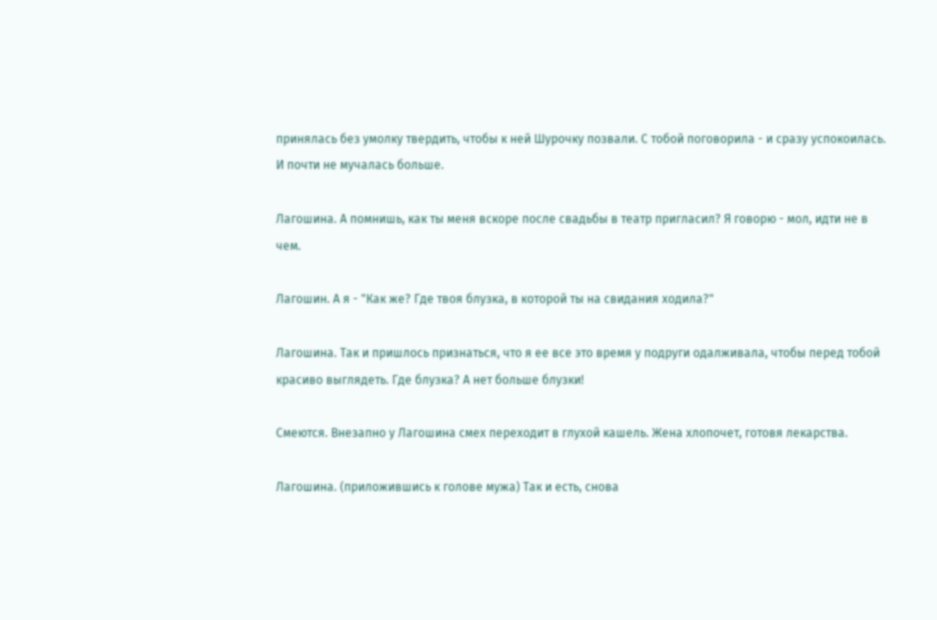принялась без умолку твердить, чтобы к ней Шурочку позвали. С тобой поговорила - и сразу успокоилась. И почти не мучалась больше.

Лагошина. А помнишь, как ты меня вскоре после свадьбы в театр пригласил? Я говорю - мол, идти не в чем.

Лагошин. А я - "Как же? Где твоя блузка, в которой ты на свидания ходила?"

Лагошина. Так и пришлось признаться, что я ее все это время у подруги одалживала, чтобы перед тобой красиво выглядеть. Где блузка? А нет больше блузки!

Смеются. Внезапно у Лагошина смех переходит в глухой кашель. Жена хлопочет, готовя лекарства.

Лагошина. (приложившись к голове мужа) Так и есть, снова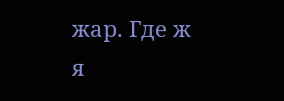жар. Где ж я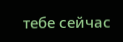тебе сейчас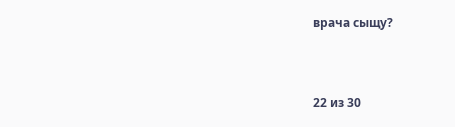врача сыщу?



22 из 30